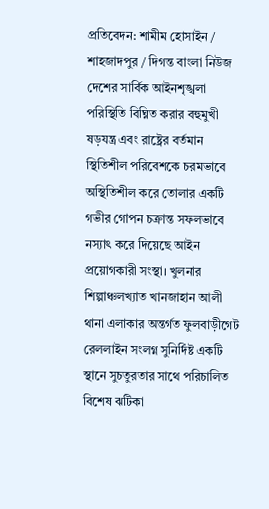প্রতিবেদন: শামীম হোসাইন / শাহজাদপুর / দিগন্ত বাংলা নিউজ
দেশের সার্বিক আইনশৃঙ্খলা পরিস্থিতি বিঘ্নিত করার বহুমুখী ষড়যন্ত্র এবং রাষ্ট্রের বর্তমান স্থিতিশীল পরিবেশকে চরমভাবে অস্থিতিশীল করে তোলার একটি গভীর গোপন চক্রান্ত সফলভাবে নস্যাৎ করে দিয়েছে আইন প্রয়োগকারী সংস্থা। খুলনার শিল্পাঞ্চলখ্যাত খানজাহান আলী থানা এলাকার অন্তর্গত ফুলবাড়ীগেট রেললাইন সংলগ্ন সুনির্দিষ্ট একটি স্থানে সুচতুরতার সাথে পরিচালিত বিশেষ ঝটিকা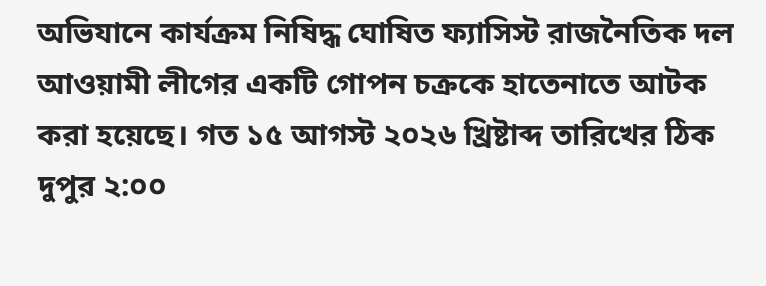অভিযানে কার্যক্রম নিষিদ্ধ ঘোষিত ফ্যাসিস্ট রাজনৈতিক দল আওয়ামী লীগের একটি গোপন চক্রকে হাতেনাতে আটক করা হয়েছে। গত ১৫ আগস্ট ২০২৬ খ্রিষ্টাব্দ তারিখের ঠিক দুপুর ২:০০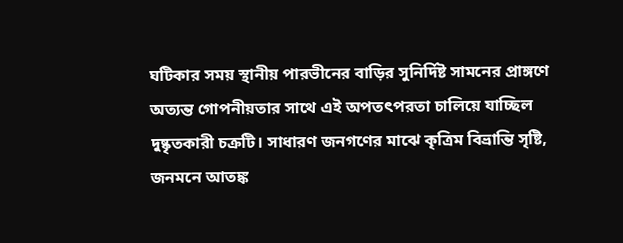ঘটিকার সময় স্থানীয় পারভীনের বাড়ির সুনির্দিষ্ট সামনের প্রাঙ্গণে অত্যন্ত গোপনীয়তার সাথে এই অপতৎপরতা চালিয়ে যাচ্ছিল দুষ্কৃতকারী চক্রটি। সাধারণ জনগণের মাঝে কৃত্রিম বিভ্রান্তি সৃষ্টি, জনমনে আতঙ্ক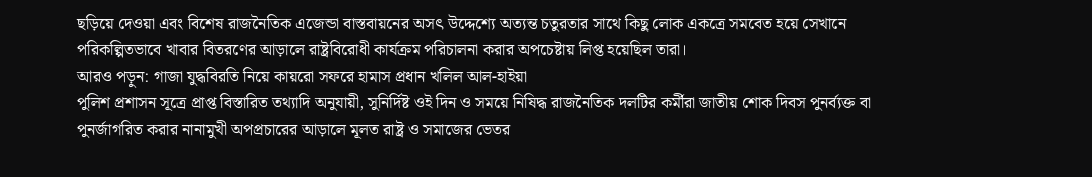ছড়িয়ে দেওয়া এবং বিশেষ রাজনৈতিক এজেন্ডা বাস্তবায়নের অসৎ উদ্দেশ্যে অত্যন্ত চতুরতার সাথে কিছু লোক একত্রে সমবেত হয়ে সেখানে পরিকল্পিতভাবে খাবার বিতরণের আড়ালে রাষ্ট্রবিরোধী কার্যক্রম পরিচালনা করার অপচেষ্টায় লিপ্ত হয়েছিল তারা।
আরও পড়ুন: গাজা যুদ্ধবিরতি নিয়ে কায়রো সফরে হামাস প্রধান খলিল আল-হাইয়া
পুলিশ প্রশাসন সূত্রে প্রাপ্ত বিস্তারিত তথ্যাদি অনুযায়ী, সুনির্দিষ্ট ওই দিন ও সময়ে নিষিদ্ধ রাজনৈতিক দলটির কর্মীরা জাতীয় শোক দিবস পুনর্ব্যক্ত বা পুনর্জাগরিত করার নানামুখী অপপ্রচারের আড়ালে মূলত রাষ্ট্র ও সমাজের ভেতর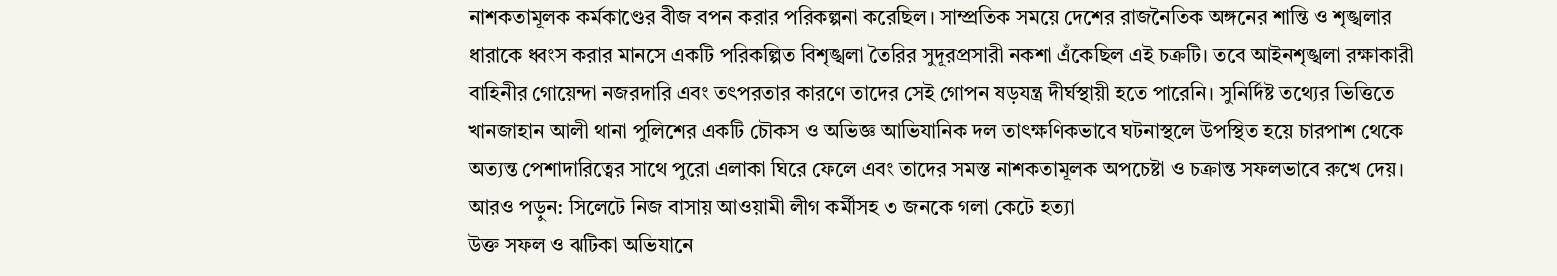নাশকতামূলক কর্মকাণ্ডের বীজ বপন করার পরিকল্পনা করেছিল। সাম্প্রতিক সময়ে দেশের রাজনৈতিক অঙ্গনের শান্তি ও শৃঙ্খলার ধারাকে ধ্বংস করার মানসে একটি পরিকল্পিত বিশৃঙ্খলা তৈরির সুদূরপ্রসারী নকশা এঁকেছিল এই চক্রটি। তবে আইনশৃঙ্খলা রক্ষাকারী বাহিনীর গোয়েন্দা নজরদারি এবং তৎপরতার কারণে তাদের সেই গোপন ষড়যন্ত্র দীর্ঘস্থায়ী হতে পারেনি। সুনির্দিষ্ট তথ্যের ভিত্তিতে খানজাহান আলী থানা পুলিশের একটি চৌকস ও অভিজ্ঞ আভিযানিক দল তাৎক্ষণিকভাবে ঘটনাস্থলে উপস্থিত হয়ে চারপাশ থেকে অত্যন্ত পেশাদারিত্বের সাথে পুরো এলাকা ঘিরে ফেলে এবং তাদের সমস্ত নাশকতামূলক অপচেষ্টা ও চক্রান্ত সফলভাবে রুখে দেয়।
আরও পড়ুন: সিলেটে নিজ বাসায় আওয়ামী লীগ কর্মীসহ ৩ জনকে গলা কেটে হত্যা
উক্ত সফল ও ঝটিকা অভিযানে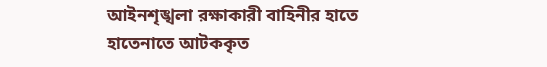আইনশৃঙ্খলা রক্ষাকারী বাহিনীর হাতে হাতেনাতে আটককৃত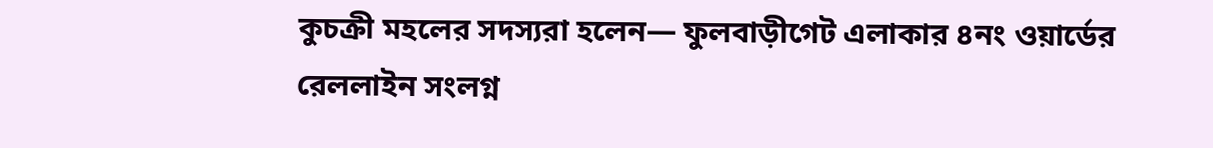কুচক্রী মহলের সদস্যরা হলেন— ফুলবাড়ীগেট এলাকার ৪নং ওয়ার্ডের রেললাইন সংলগ্ন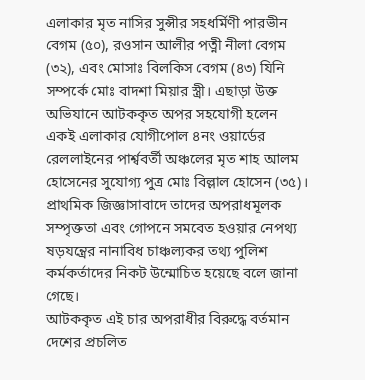এলাকার মৃত নাসির সুন্সীর সহধর্মিণী পারভীন বেগম (৫০), রওসান আলীর পত্নী নীলা বেগম (৩২), এবং মোসাঃ বিলকিস বেগম (৪৩) যিনি সম্পর্কে মোঃ বাদশা মিয়ার স্ত্রী। এছাড়া উক্ত অভিযানে আটককৃত অপর সহযোগী হলেন একই এলাকার যোগীপোল ৪নং ওয়ার্ডের রেললাইনের পার্শ্ববর্তী অঞ্চলের মৃত শাহ আলম হোসেনের সুযোগ্য পুত্র মোঃ বিল্লাল হোসেন (৩৫)। প্রাথমিক জিজ্ঞাসাবাদে তাদের অপরাধমূলক সম্পৃক্ততা এবং গোপনে সমবেত হওয়ার নেপথ্য ষড়যন্ত্রের নানাবিধ চাঞ্চল্যকর তথ্য পুলিশ কর্মকর্তাদের নিকট উন্মোচিত হয়েছে বলে জানা গেছে।
আটককৃত এই চার অপরাধীর বিরুদ্ধে বর্তমান দেশের প্রচলিত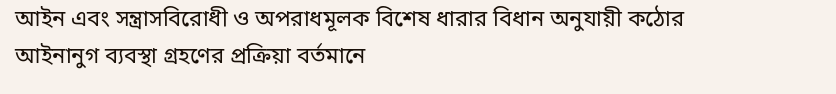আইন এবং সন্ত্রাসবিরোধী ও অপরাধমূলক বিশেষ ধারার বিধান অনুযায়ী কঠোর আইনানুগ ব্যবস্থা গ্রহণের প্রক্রিয়া বর্তমানে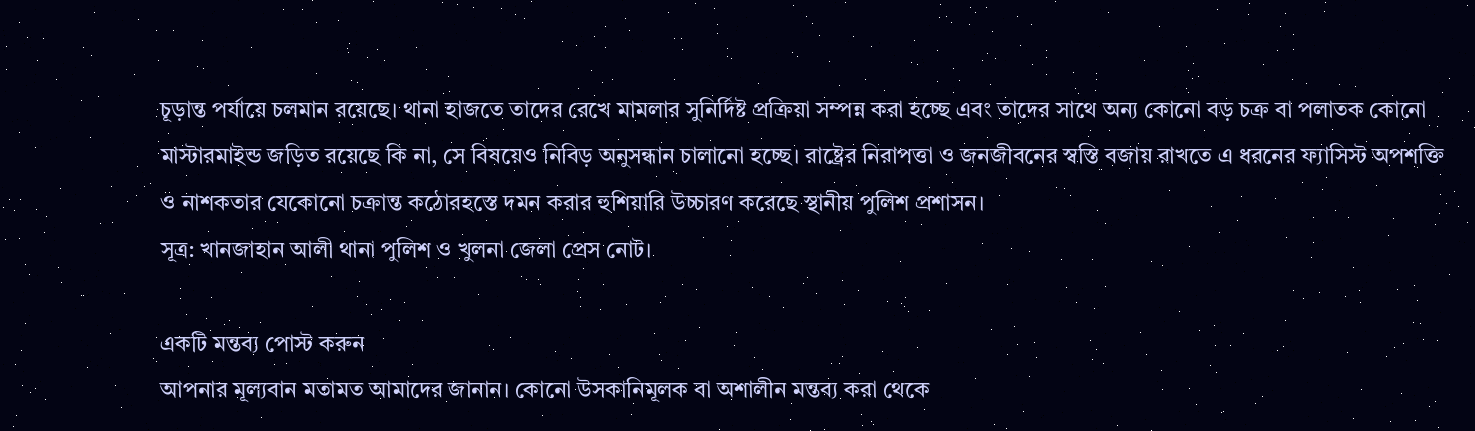চূড়ান্ত পর্যায়ে চলমান রয়েছে। থানা হাজতে তাদের রেখে মামলার সুনির্দিষ্ট প্রক্রিয়া সম্পন্ন করা হচ্ছে এবং তাদের সাথে অন্য কোনো বড় চক্র বা পলাতক কোনো মাস্টারমাইন্ড জড়িত রয়েছে কি না, সে বিষয়েও নিবিড় অনুসন্ধান চালানো হচ্ছে। রাষ্ট্রের নিরাপত্তা ও জনজীবনের স্বস্তি বজায় রাখতে এ ধরনের ফ্যাসিস্ট অপশক্তি ও নাশকতার যেকোনো চক্রান্ত কঠোরহস্তে দমন করার হুশিয়ারি উচ্চারণ করেছে স্থানীয় পুলিশ প্রশাসন।
সূত্র: খানজাহান আলী থানা পুলিশ ও খুলনা জেলা প্রেস নোট।

একটি মন্তব্য পোস্ট করুন
আপনার মূল্যবান মতামত আমাদের জানান। কোনো উসকানিমূলক বা অশালীন মন্তব্য করা থেকে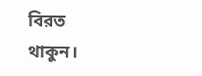বিরত থাকুন।